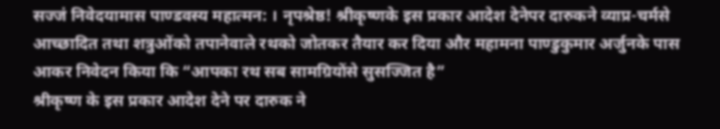सज्जं निवेदयामास पाण्डवस्य महात्मन: । नृपश्रेष्ठ! श्रीकृष्णके इस प्रकार आदेश देनेपर दारुकने व्याप्र-चर्मसे आच्छादित तथा शत्रुओंको तपानेवाले रथको जोतकर तैयार कर दिया और महामना पाण्डुकुमार अर्जुनके पास आकर निवेदन किया कि “आपका रथ सब सामग्रियोंसे सुसज्जित है”
श्रीकृष्ण के इस प्रकार आदेश देने पर दारुक ने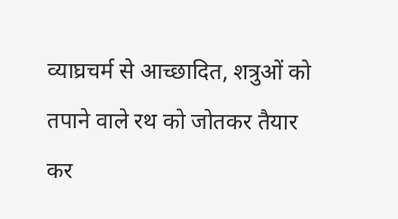व्याघ्रचर्म से आच्छादित, शत्रुओं को तपाने वाले रथ को जोतकर तैयार कर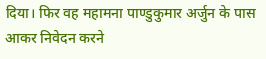दिया। फिर वह महामना पाण्डुकुमार अर्जुन के पास आकर निवेदन करने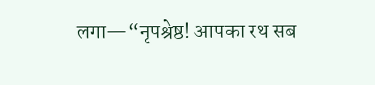लगा—“नृपश्रेष्ठ! आपका रथ सब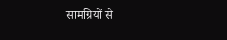सामग्रियों से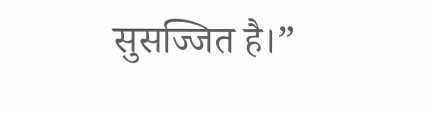सुसज्जित है।”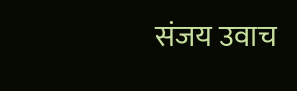संजय उवाच